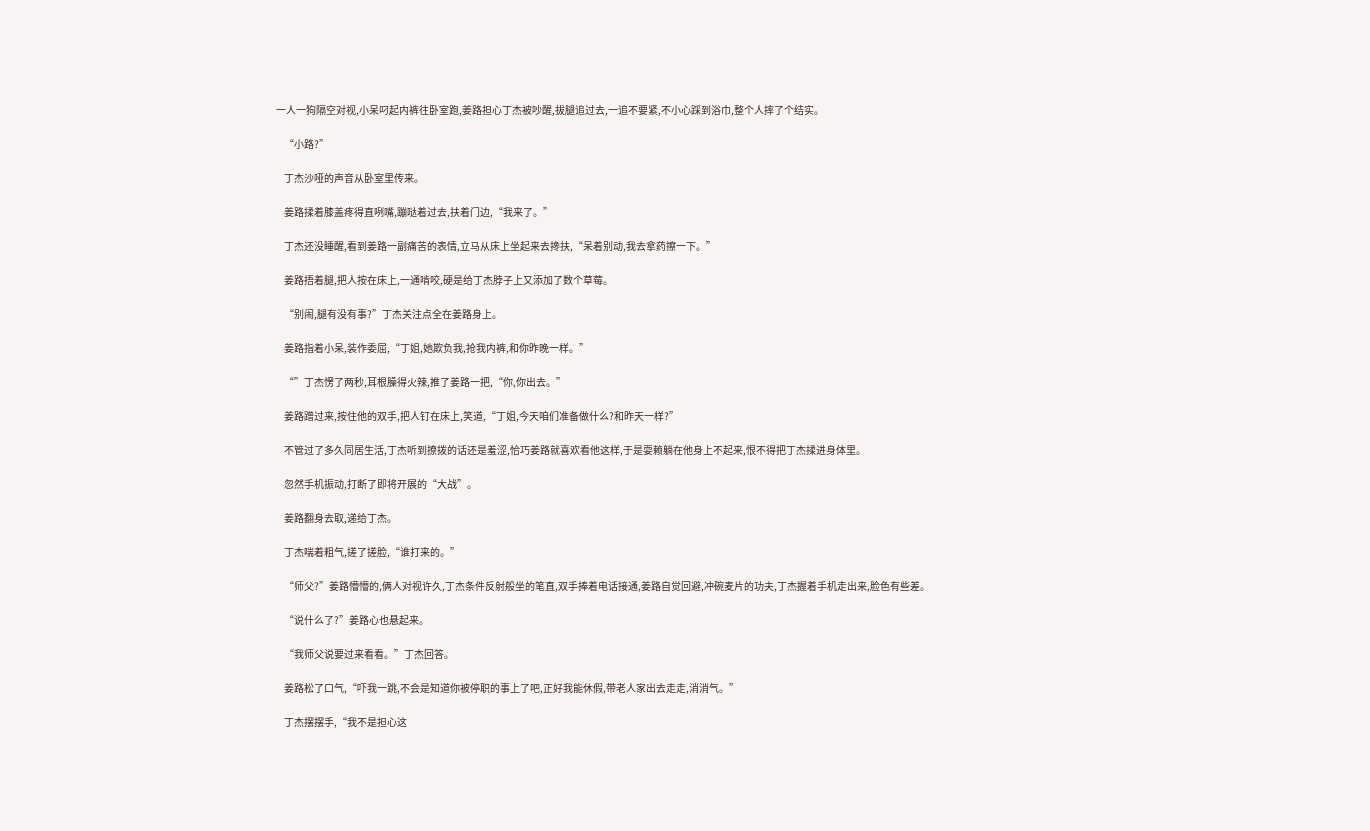一人一狗隔空对视,小呆叼起内裤往卧室跑,姜路担心丁杰被吵醒,拔腿追过去,一追不要紧,不小心踩到浴巾,整个人摔了个结实。

    “小路?”

    丁杰沙哑的声音从卧室里传来。

    姜路揉着膝盖疼得直咧嘴,蹦哒着过去,扶着门边,“我来了。”

    丁杰还没睡醒,看到姜路一副痛苦的表情,立马从床上坐起来去搀扶,“呆着别动,我去拿药擦一下。”

    姜路捂着腿,把人按在床上,一通啃咬,硬是给丁杰脖子上又添加了数个草莓。

    “别闹,腿有没有事?”丁杰关注点全在姜路身上。

    姜路指着小呆,装作委屈,“丁姐,她欺负我,抢我内裤,和你昨晚一样。”

    “”丁杰愣了两秒,耳根臊得火辣,推了姜路一把,“你,你出去。”

    姜路蹭过来,按住他的双手,把人钉在床上,笑道,“丁姐,今天咱们准备做什么?和昨天一样?”

    不管过了多久同居生活,丁杰听到撩拨的话还是羞涩,恰巧姜路就喜欢看他这样,于是耍赖躺在他身上不起来,恨不得把丁杰揉进身体里。

    忽然手机振动,打断了即将开展的“大战”。

    姜路翻身去取,递给丁杰。

    丁杰喘着粗气,搓了搓脸,“谁打来的。”

    “师父?”姜路懵懵的,俩人对视许久,丁杰条件反射般坐的笔直,双手捧着电话接通,姜路自觉回避,冲碗麦片的功夫,丁杰握着手机走出来,脸色有些差。

    “说什么了?”姜路心也悬起来。

    “我师父说要过来看看。”丁杰回答。

    姜路松了口气,“吓我一跳,不会是知道你被停职的事上了吧,正好我能休假,带老人家出去走走,消消气。”

    丁杰摆摆手,“我不是担心这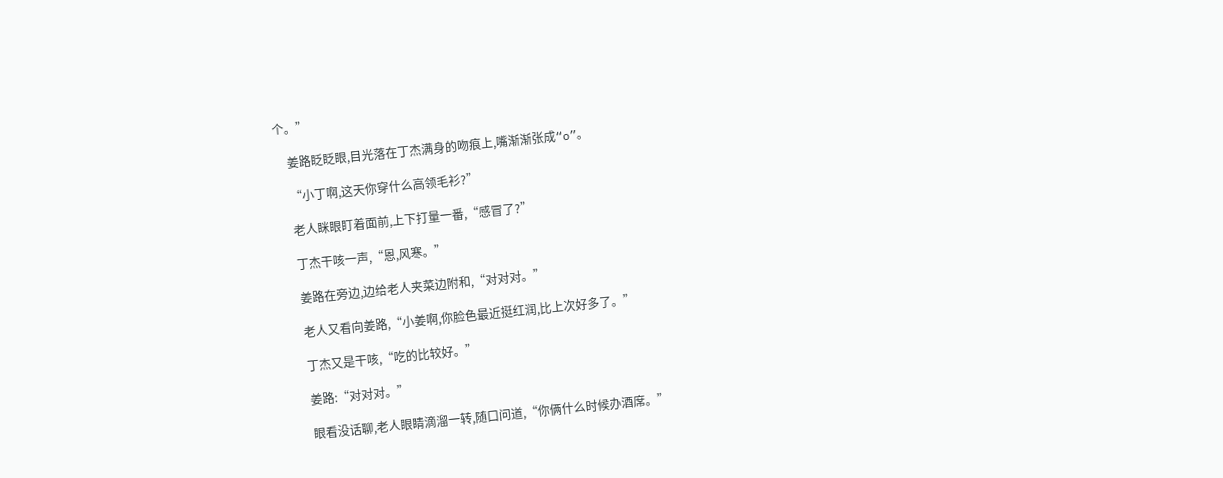个。”

    姜路眨眨眼,目光落在丁杰满身的吻痕上,嘴渐渐张成“o”。

    “小丁啊,这天你穿什么高领毛衫?”

    老人眯眼盯着面前,上下打量一番,“感冒了?”

    丁杰干咳一声,“恩,风寒。”

    姜路在旁边,边给老人夹菜边附和,“对对对。”

    老人又看向姜路,“小姜啊,你脸色最近挺红润,比上次好多了。”

    丁杰又是干咳,“吃的比较好。”

    姜路:“对对对。”

    眼看没话聊,老人眼睛滴溜一转,随口问道,“你俩什么时候办酒席。”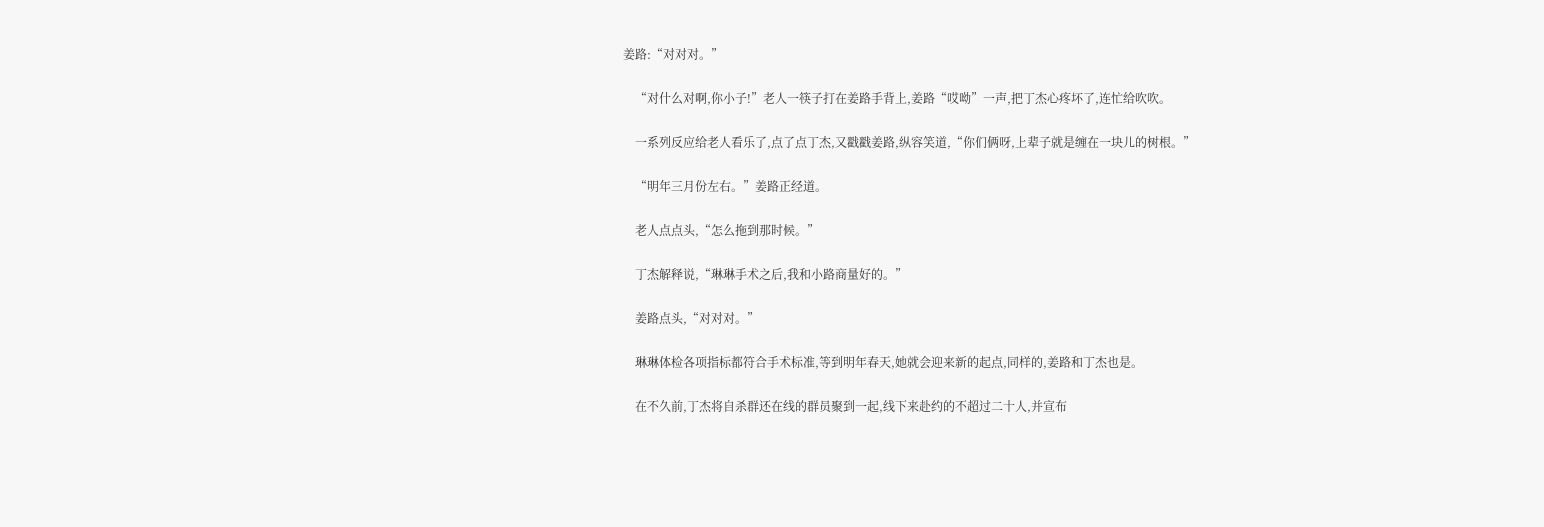姜路:“对对对。”

    “对什么对啊,你小子!”老人一筷子打在姜路手背上,姜路“哎呦”一声,把丁杰心疼坏了,连忙给吹吹。

    一系列反应给老人看乐了,点了点丁杰,又戳戳姜路,纵容笑道,“你们俩呀,上辈子就是缠在一块儿的树根。”

    “明年三月份左右。”姜路正经道。

    老人点点头,“怎么拖到那时候。”

    丁杰解释说,“琳琳手术之后,我和小路商量好的。”

    姜路点头,“对对对。”

    琳琳体检各项指标都符合手术标准,等到明年春天,她就会迎来新的起点,同样的,姜路和丁杰也是。

    在不久前,丁杰将自杀群还在线的群员聚到一起,线下来赴约的不超过二十人,并宣布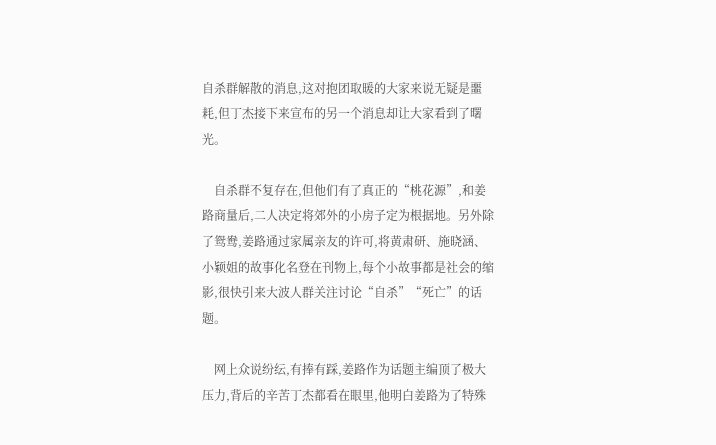自杀群解散的消息,这对抱团取暖的大家来说无疑是噩耗,但丁杰接下来宣布的另一个消息却让大家看到了曙光。

    自杀群不复存在,但他们有了真正的“桃花源”,和姜路商量后,二人决定将郊外的小房子定为根据地。另外除了鸳鸯,姜路通过家属亲友的许可,将黄肃研、施晓涵、小颖姐的故事化名登在刊物上,每个小故事都是社会的缩影,很快引来大波人群关注讨论“自杀”“死亡”的话题。

    网上众说纷纭,有捧有踩,姜路作为话题主编顶了极大压力,背后的辛苦丁杰都看在眼里,他明白姜路为了特殊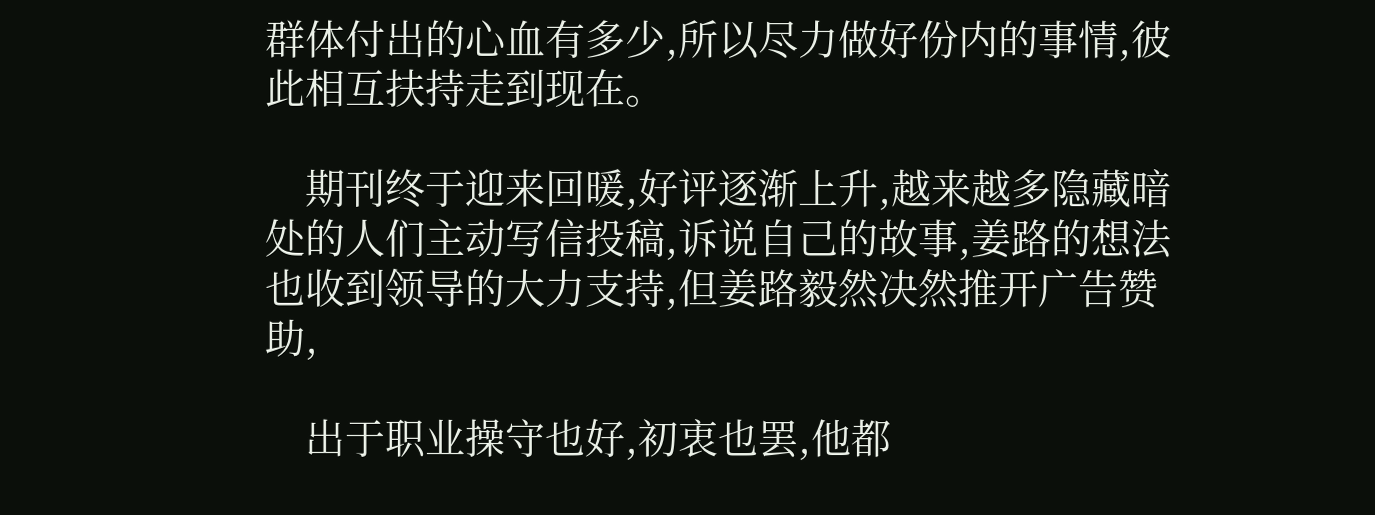群体付出的心血有多少,所以尽力做好份内的事情,彼此相互扶持走到现在。

    期刊终于迎来回暖,好评逐渐上升,越来越多隐藏暗处的人们主动写信投稿,诉说自己的故事,姜路的想法也收到领导的大力支持,但姜路毅然决然推开广告赞助,

    出于职业操守也好,初衷也罢,他都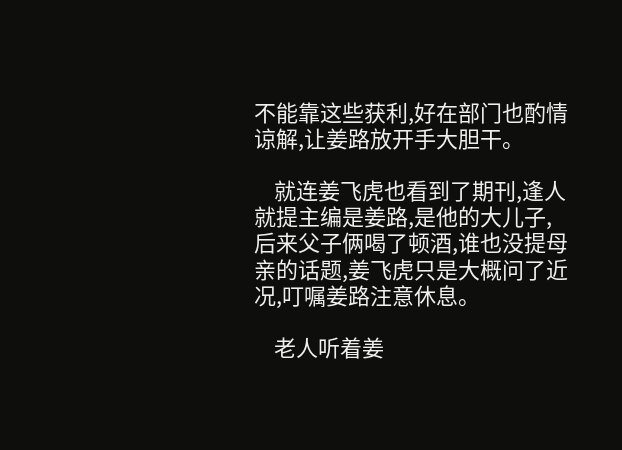不能靠这些获利,好在部门也酌情谅解,让姜路放开手大胆干。

    就连姜飞虎也看到了期刊,逢人就提主编是姜路,是他的大儿子,后来父子俩喝了顿酒,谁也没提母亲的话题,姜飞虎只是大概问了近况,叮嘱姜路注意休息。

    老人听着姜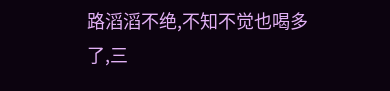路滔滔不绝,不知不觉也喝多了,三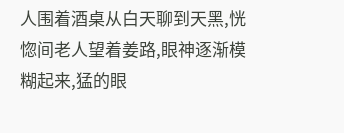人围着酒桌从白天聊到天黑,恍惚间老人望着姜路,眼神逐渐模糊起来,猛的眼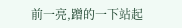前一亮,蹭的一下站起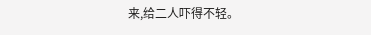来,给二人吓得不轻。